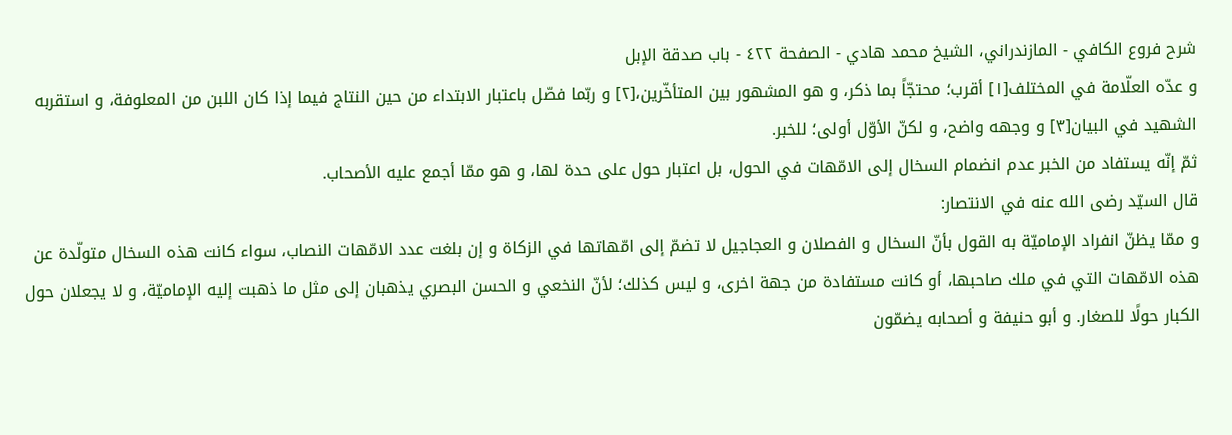شرح فروع الكافي - المازندراني، الشيخ محمد هادي - الصفحة ٤٢٢ - باب صدقة الإبل
و عدّه العلّامة في المختلف[١] أقرب؛ محتجّاً بما ذكر، و هو المشهور بين المتأخّرين،[٢] و ربّما فصّل باعتبار الابتداء من حين النتاج فيما إذا كان اللبن من المعلوفة، و استقربه الشهيد في البيان[٣] و وجهه واضح، و لكنّ الأوّل أولى؛ للخبر.
ثمّ إنّه يستفاد من الخبر عدم انضمام السخال إلى الامّهات في الحول، بل اعتبار حول على حدة لها، و هو ممّا أجمع عليه الأصحاب.
قال السيّد رضى الله عنه في الانتصار:
و ممّا يظنّ انفراد الإماميّة به القول بأنّ السخال و الفصلان و العجاجيل لا تضمّ إلى امّهاتها في الزكاة و إن بلغت عدد الامّهات النصاب، سواء كانت هذه السخال متولّدة عن هذه الامّهات التي في ملك صاحبها، أو كانت مستفادة من جهة اخرى، و ليس كذلك؛ لأنّ النخعي و الحسن البصري يذهبان إلى مثل ما ذهبت إليه الإماميّة، و لا يجعلان حول الكبار حولًا للصغار. و أبو حنيفة و أصحابه يضمّون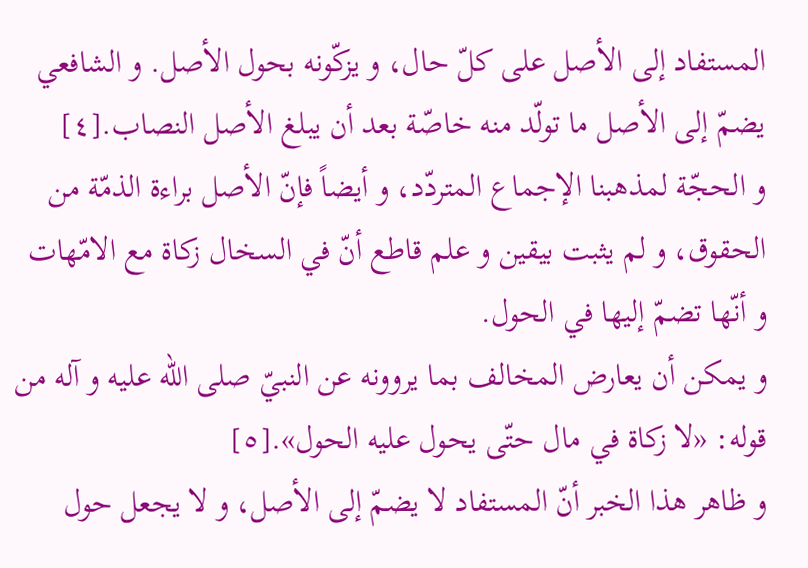المستفاد إلى الأصل على كلّ حال، و يزكّونه بحول الأصل. و الشافعي يضمّ إلى الأصل ما تولّد منه خاصّة بعد أن يبلغ الأصل النصاب.[٤]
و الحجّة لمذهبنا الإجماع المتردّد، و أيضاً فإنّ الأصل براءة الذمّة من الحقوق، و لم يثبت بيقين و علم قاطع أنّ في السخال زكاة مع الامّهات و أنّها تضمّ إليها في الحول.
و يمكن أن يعارض المخالف بما يروونه عن النبيّ صلى الله عليه و آله من قوله: «لا زكاة في مال حتّى يحول عليه الحول».[٥]
و ظاهر هذا الخبر أنّ المستفاد لا يضمّ إلى الأصل، و لا يجعل حول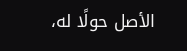الأصل حولًا له،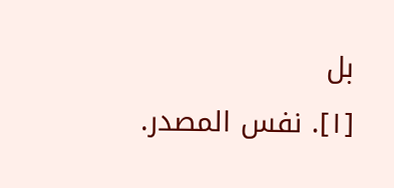بل
[١]. نفس المصدر.